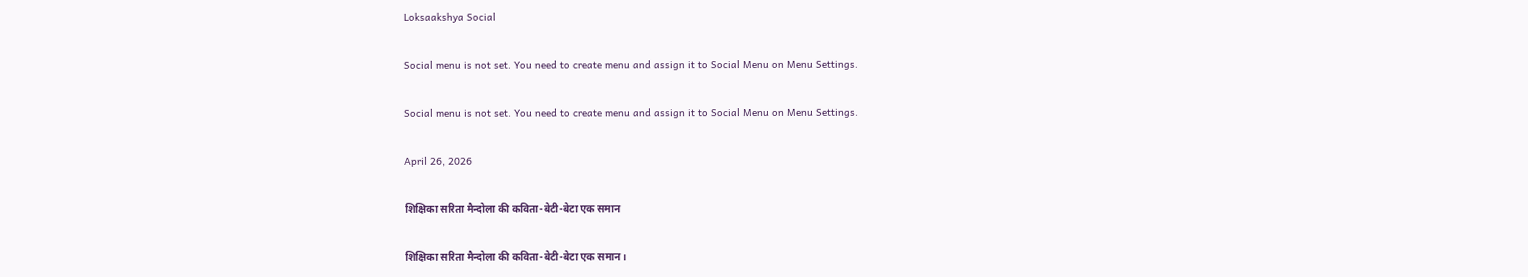Loksaakshya Social

Social menu is not set. You need to create menu and assign it to Social Menu on Menu Settings.

Social menu is not set. You need to create menu and assign it to Social Menu on Menu Settings.

April 26, 2026

शिक्षिका सरिता मैन्दोला की कविता-बेटी-बेटा एक समान

शिक्षिका सरिता मैन्दोला की कविता-बेटी-बेटा एक समान।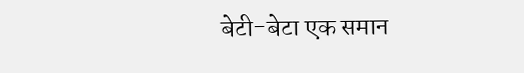बेटी-बेटा एक समान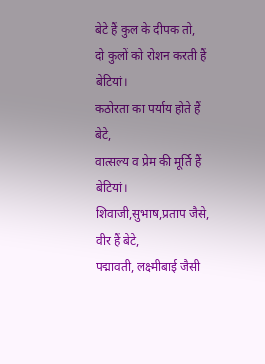बेटे हैं कुल के दीपक तो,
दो कुलों को रोशन करती हैं बेटियां।
कठोरता का पर्याय होते हैं बेटे,
वात्सल्य व प्रेम की मूर्ति हैं बेटियां।
शिवाजी,सुभाष,प्रताप जैसे,
वीर हैं बेटे,
पद्मावती, लक्ष्मीबाई जैसी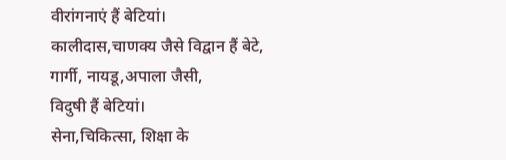वीरांगनाएं हैं बेटियां।
कालीदास,चाणक्य जैसे विद्वान हैं बेटे,
गार्गी, नायडू,अपाला जैसी,
विदुषी हैं बेटियां।
सेना,चिकित्सा, शिक्षा के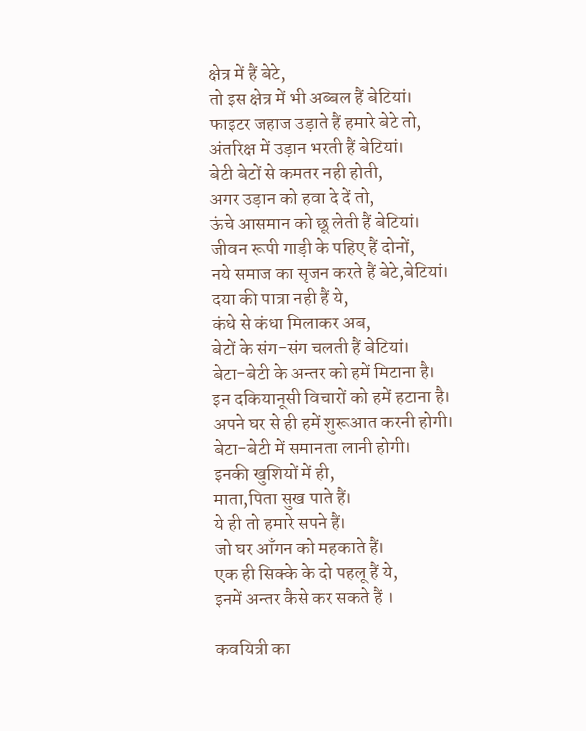क्षेत्र में हैं बेटे,
तो इस क्षेत्र में भी अब्बल हैं बेटियां।
फाइटर जहाज उड़ाते हैं हमारे बेटे तो,
अंतरिक्ष में उड़ान भरती हैं बेटियां।
बेटी बेटों से कमतर नही होती,
अगर उड़ान को हवा दे दें तो,
ऊंचे आसमान को छू लेती हैं बेटियां।
जीवन रूपी गाड़ी के पहिए हैं दोनों,
नये समाज का सृजन करते हैं बेटे,बेटियां।
दया की पात्रा नही हैं ये,
कंधे से कंधा मिलाकर अब,
बेटों के संग-संग चलती हैं बेटियां।
बेटा-बेटी के अन्तर को हमें मिटाना है।
इन दकियानूसी विचारों को हमें हटाना है।
अपने घर से ही हमें शुरूआत करनी होगी।
बेटा-बेटी में समानता लानी होगी।
इनकी खुशियों में ही,
माता,पिता सुख पाते हैं।
ये ही तो हमारे सपने हैं।
जो घर आँगन को महकाते हैं।
एक ही सिक्के के दो पहलू हैं ये,
इनमें अन्तर कैसे कर सकते हैं ।

कवयित्री का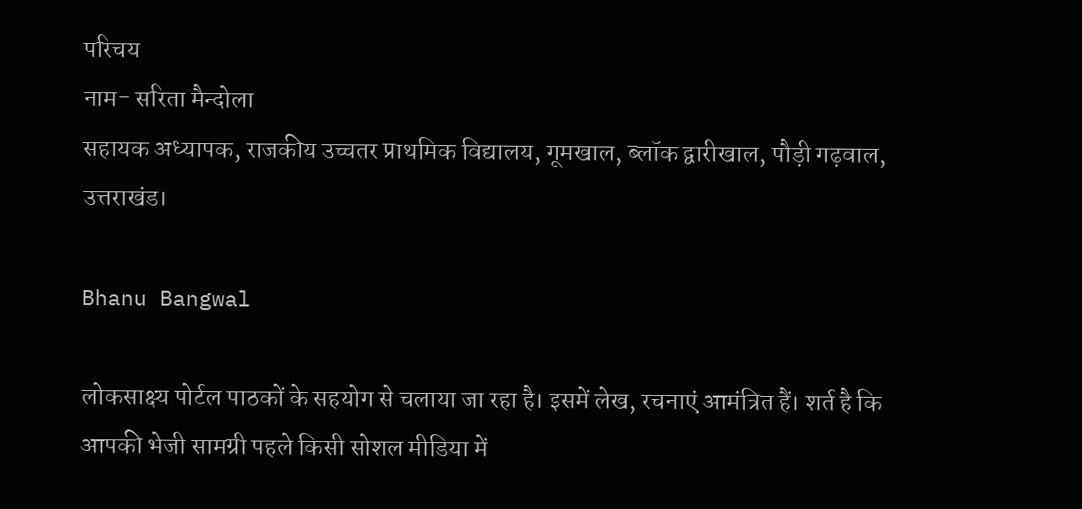परिचय
नाम- सरिता मैन्दोला
सहायक अध्यापक, राजकीय उच्चतर प्राथमिक विद्यालय, गूमखाल, ब्लॉक द्वारीखाल, पौड़ी गढ़वाल, उत्तराखंड।

Bhanu Bangwal

लोकसाक्ष्य पोर्टल पाठकों के सहयोग से चलाया जा रहा है। इसमें लेख, रचनाएं आमंत्रित हैं। शर्त है कि आपकी भेजी सामग्री पहले किसी सोशल मीडिया में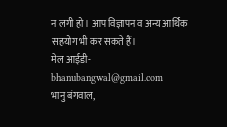न लगी हो। आप विज्ञापन व अन्य आर्थिक सहयोग भी कर सकते हैं।
मेल आईडी-bhanubangwal@gmail.com
भानु बंगवाल,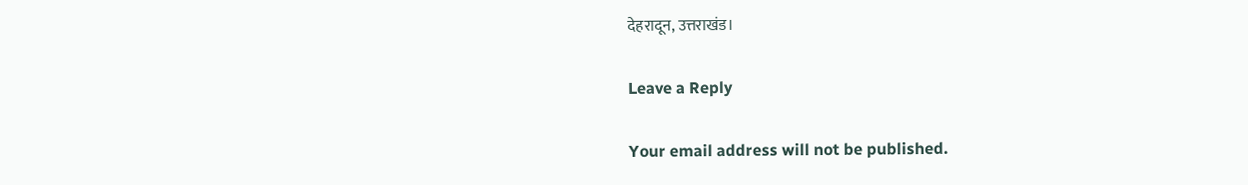देहरादून, उत्तराखंड।

Leave a Reply

Your email address will not be published.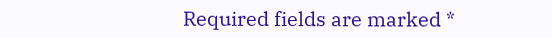Required fields are marked *